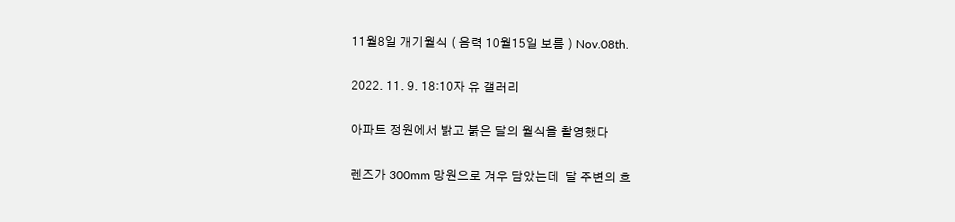11월8일 개기월식 ( 음력 10월15일 보름 ) Nov.08th.

2022. 11. 9. 18:10자 유 갤러리

아파트 정원에서 밝고 붉은 달의 월식을 촬영했다

렌즈가 300mm 망원으로 겨우 담았는데  달 주변의 흐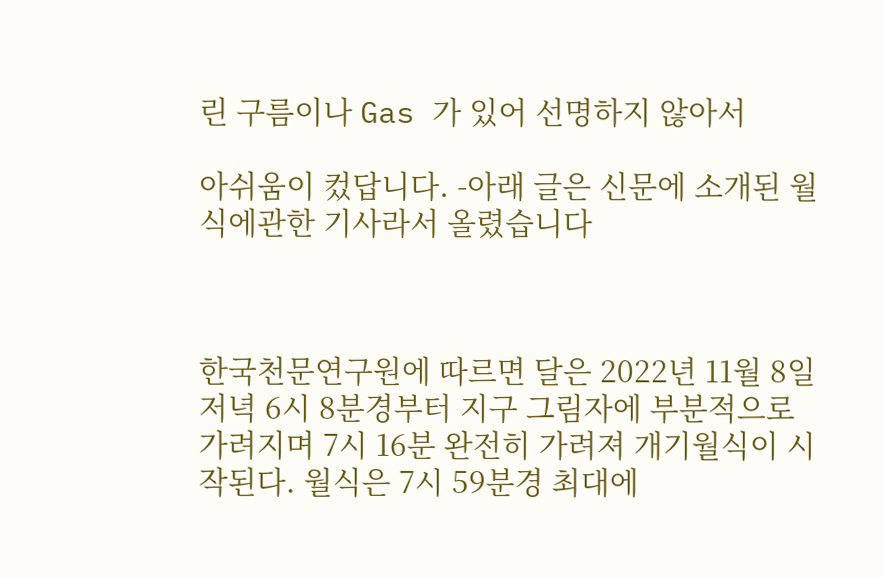린 구름이나 Gas 가 있어 선명하지 않아서

아쉬움이 컸답니다. -아래 글은 신문에 소개된 월식에관한 기사라서 올렸습니다



한국천문연구원에 따르면 달은 2022년 11월 8일 저녁 6시 8분경부터 지구 그림자에 부분적으로 가려지며 7시 16분 완전히 가려져 개기월식이 시작된다. 월식은 7시 59분경 최대에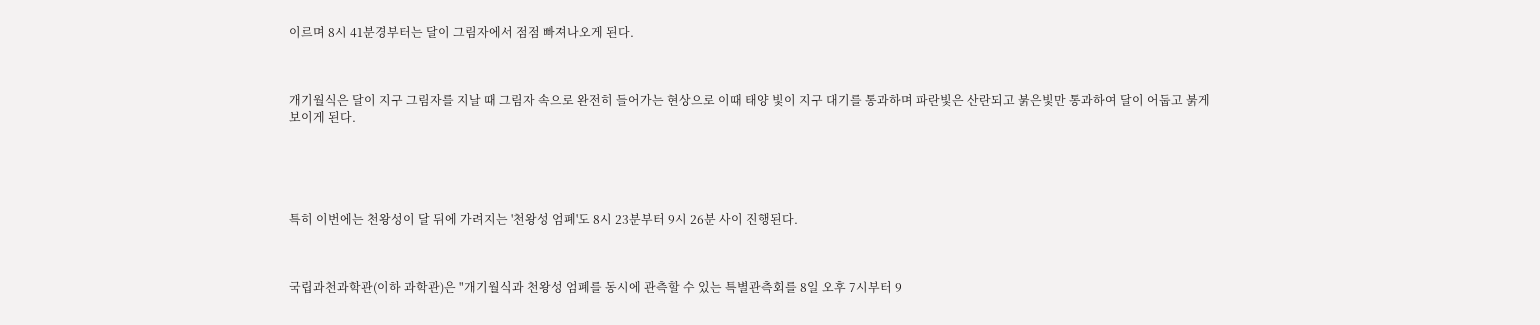이르며 8시 41분경부터는 달이 그림자에서 점점 빠져나오게 된다.



개기월식은 달이 지구 그림자를 지날 때 그림자 속으로 완전히 들어가는 현상으로 이때 태양 빛이 지구 대기를 통과하며 파란빛은 산란되고 붉은빛만 통과하여 달이 어둡고 붉게 보이게 된다.





특히 이번에는 천왕성이 달 뒤에 가려지는 '천왕성 엄폐'도 8시 23분부터 9시 26분 사이 진행된다.



국립과천과학관(이하 과학관)은 "개기월식과 천왕성 엄폐를 동시에 관측할 수 있는 특별관측회를 8일 오후 7시부터 9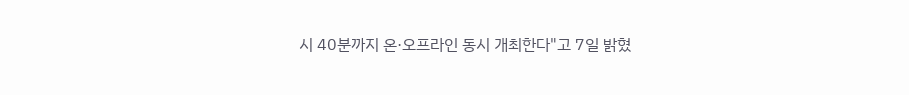시 40분까지 온·오프라인 동시 개최한다"고 7일 밝혔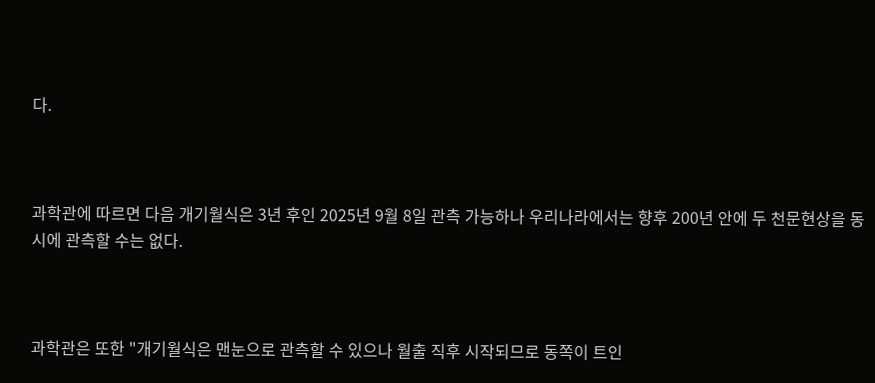다.



과학관에 따르면 다음 개기월식은 3년 후인 2025년 9월 8일 관측 가능하나 우리나라에서는 향후 200년 안에 두 천문현상을 동시에 관측할 수는 없다.



과학관은 또한 "개기월식은 맨눈으로 관측할 수 있으나 월출 직후 시작되므로 동쪽이 트인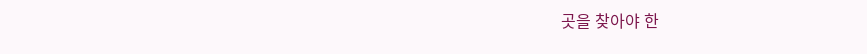곳을 찾아야 한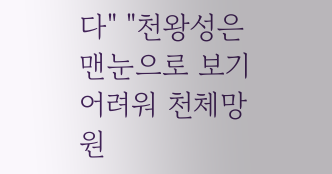다" "천왕성은 맨눈으로 보기 어려워 천체망원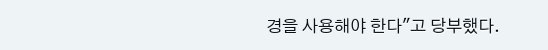경을 사용해야 한다"고 당부했다.